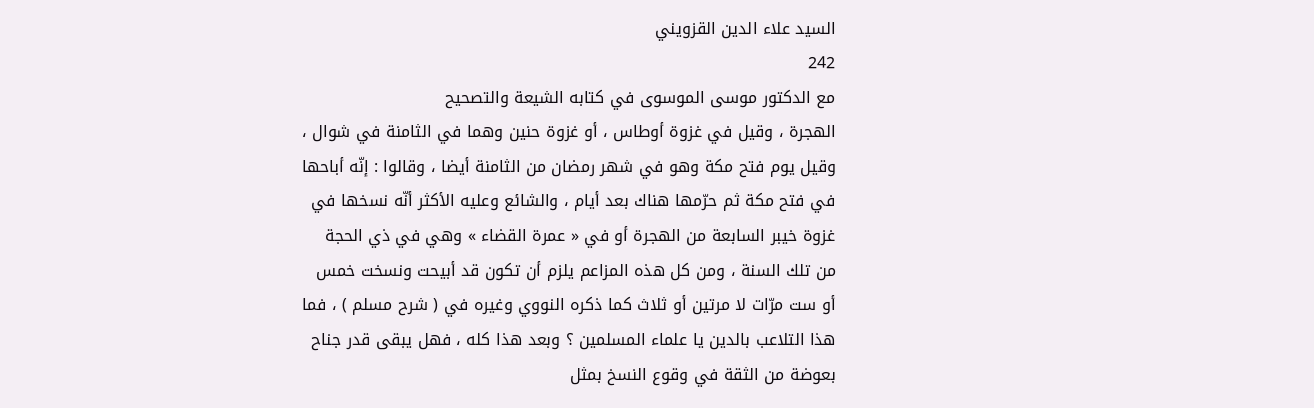السيد علاء الدين القزويني
242
مع الدكتور موسى الموسوى في كتابه الشيعة والتصحيح
الهجرة ، وقيل في غزوة أوطاس ، أو غزوة حنين وهما في الثامنة في شوال ، وقيل يوم فتح مكة وهو في شهر رمضان من الثامنة أيضا ، وقالوا : إنّه أباحها في فتح مكة ثم حرّمها هناك بعد أيام ، والشائع وعليه الأكثر أنّه نسخها في غزوة خيبر السابعة من الهجرة أو في « عمرة القضاء » وهي في ذي الحجة من تلك السنة ، ومن كل هذه المزاعم يلزم أن تكون قد أبيحت ونسخت خمس أو ست مرّات لا مرتين أو ثلاث كما ذكره النووي وغيره في ( شرح مسلم ) ، فما هذا التلاعب بالدين يا علماء المسلمين ؟ وبعد هذا كله ، فهل يبقى قدر جناح بعوضة من الثقة في وقوع النسخ بمثل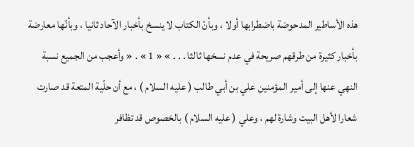هذه الأساطير المدحوضة باضطرابها أولا ، وبأنّ الكتاب لا ينسخ بأخبار الآحاد ثانيا ، وبأنّها معارضة بأخبار كثيرة من طرقهم صريحة في عدم نسخها ثالثا . . . » « 1 » . « وأعجب من الجميع نسبة النهي عنها إلى أمير المؤمنين علي بن أبي طالب ( عليه السلام ) ، مع أن حلّية المتعة قد صارت شعارا لأهل البيت وشارة لهم ، وعلي ( عليه السلام ) بالخصوص قد تظافر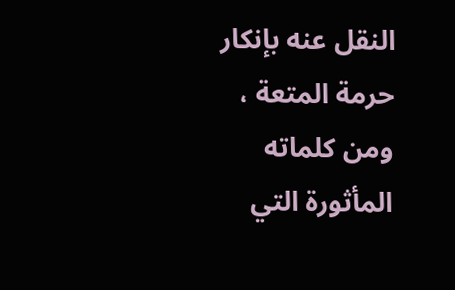النقل عنه بإنكار حرمة المتعة ، ومن كلماته المأثورة التي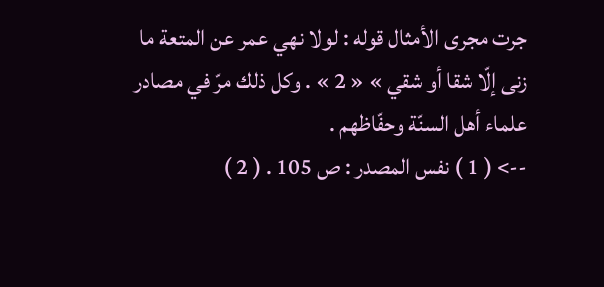جرت مجرى الأمثال قوله : لولا نهي عمر عن المتعة ما زنى إلّا شقا أو شقي » « 2 » . وكل ذلك مرّ في مصادر علماء أهل السنّة وحفّاظهم .
--> ( 1 ) نفس المصدر : ص 105 . ( 2 )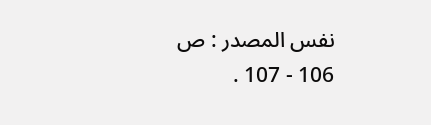نفس المصدر : ص 106 - 107 .